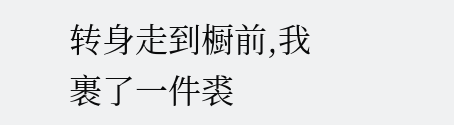转身走到橱前,我裹了一件裘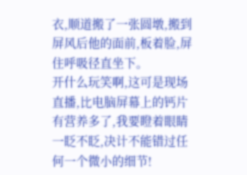衣,顺道搬了一张圆墩,搬到屏风后他的面前,板着脸,屏住呼吸径直坐下。
开什么玩笑啊,这可是现场直播,比电脑屏幕上的钙片有营养多了,我要瞪着眼睛一眨不眨,决计不能错过任何一个微小的细节!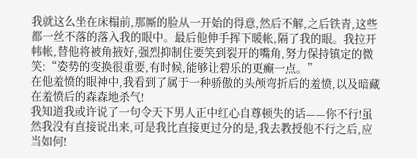我就这么坐在床榻前,那厮的脸从一开始的得意,然后不解,之后铁青,这些都一丝不落的落入我的眼中。最后他伸手挥下暖帐,隔了我的眼。我拉开帏帐,替他将被角掖好,强烈抑制住要笑到裂开的嘴角,努力保持镇定的微笑:“姿势的变换很重要,有时候,能够让碧乐的更癫一点。”
在他羞愤的眼神中,我看到了属于一种骄傲的头颅弯折后的羞愤,以及暗藏在羞愤后的森森地杀气!
我知道我或许说了一句令天下男人正中红心自尊顿失的话——你不行!虽然我没有直接说出来,可是我比直接更过分的是,我去教授他不行之后,应当如何!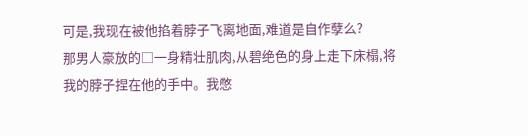可是,我现在被他掐着脖子飞离地面,难道是自作孽么?
那男人豪放的□一身精壮肌肉,从碧绝色的身上走下床榻,将我的脖子捏在他的手中。我憋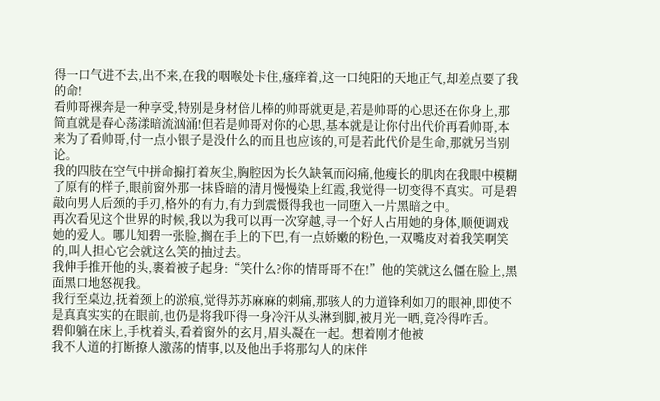得一口气进不去,出不来,在我的咽喉处卡住,瘙痒着,这一口纯阳的天地正气,却差点要了我的命!
看帅哥裸奔是一种享受,特别是身材倍儿棒的帅哥就更是,若是帅哥的心思还在你身上,那简直就是春心荡漾暗流汹涌!但若是帅哥对你的心思,基本就是让你付出代价再看帅哥,本来为了看帅哥,付一点小银子是没什么的而且也应该的,可是若此代价是生命,那就另当别论。
我的四肢在空气中拼命搧打着灰尘,胸腔因为长久缺氧而闷痛,他瘦长的肌肉在我眼中模糊了原有的样子,眼前窗外那一抹昏暗的清月慢慢染上红霞,我觉得一切变得不真实。可是碧敲向男人后颈的手刃,格外的有力,有力到震慑得我也一同堕入一片黑暗之中。
再次看见这个世界的时候,我以为我可以再一次穿越,寻一个好人占用她的身体,顺便调戏她的爱人。哪儿知碧一张脸,搁在手上的下巴,有一点娇嫩的粉色,一双嘴皮对着我笑啊笑的,叫人担心它会就这么笑的抽过去。
我伸手推开他的头,裹着被子起身:“笑什么?你的情哥哥不在!”他的笑就这么僵在脸上,黑面黑口地怒视我。
我行至桌边,抚着颈上的淤痕,觉得苏苏麻麻的刺痛,那骇人的力道锋利如刀的眼神,即使不是真真实实的在眼前,也仍是将我吓得一身冷汗从头淋到脚,被月光一晒,竟冷得咋舌。
碧仰躺在床上,手枕着头,看着窗外的玄月,眉头凝在一起。想着刚才他被
我不人道的打断撩人激荡的情事,以及他出手将那勾人的床伴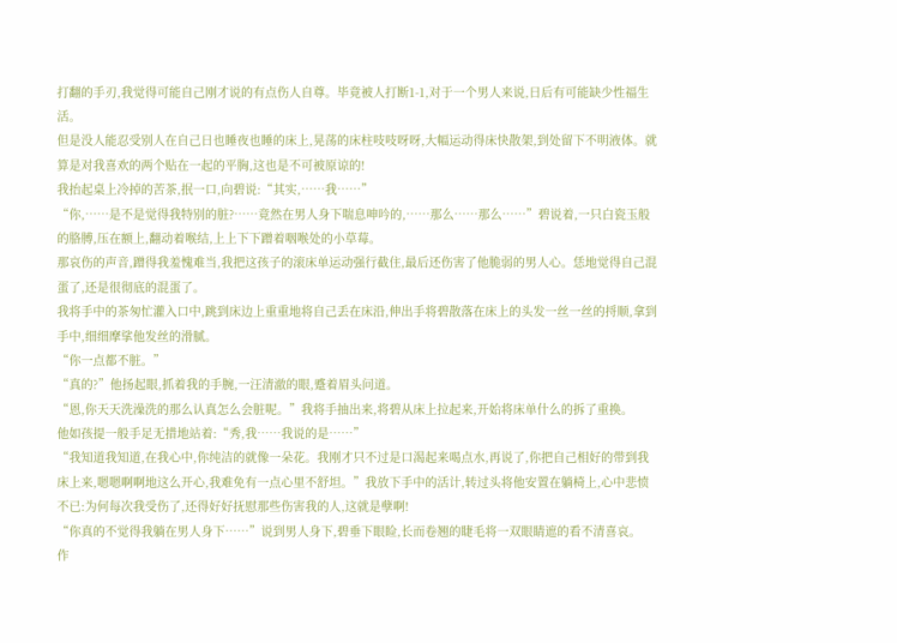打翻的手刃,我觉得可能自己刚才说的有点伤人自尊。毕竟被人打断1-1,对于一个男人来说,日后有可能缺少性福生活。
但是没人能忍受别人在自己日也睡夜也睡的床上,晃荡的床柱吱吱呀呀,大幅运动得床快散架,到处留下不明液体。就算是对我喜欢的两个贴在一起的平胸,这也是不可被原谅的!
我抬起桌上冷掉的苦茶,抿一口,向碧说:“其实,……我……”
“你,……是不是觉得我特别的脏?……竟然在男人身下喘息呻吟的,……那么……那么……”碧说着,一只白瓷玉般的胳膊,压在额上,翻动着喉结,上上下下蹭着咽喉处的小草莓。
那哀伤的声音,蹭得我羞愧难当,我把这孩子的滚床单运动强行截住,最后还伤害了他脆弱的男人心。恁地觉得自己混蛋了,还是很彻底的混蛋了。
我将手中的茶匆忙灌入口中,跳到床边上重重地将自己丢在床沿,伸出手将碧散落在床上的头发一丝一丝的捋顺,拿到手中,细细摩挲他发丝的滑腻。
“你一点都不脏。”
“真的?”他扬起眼,抓着我的手腕,一汪清澈的眼,蹙着眉头问道。
“恩,你天天洗澡洗的那么认真怎么会脏呢。”我将手抽出来,将碧从床上拉起来,开始将床单什么的拆了重换。
他如孩提一般手足无措地站着:“秀,我……我说的是……”
“我知道我知道,在我心中,你纯洁的就像一朵花。我刚才只不过是口渴起来喝点水,再说了,你把自己相好的带到我床上来,嗯嗯啊啊地这么开心,我难免有一点心里不舒坦。”我放下手中的活计,转过头将他安置在躺椅上,心中悲愤不已:为何每次我受伤了,还得好好抚慰那些伤害我的人,这就是孽啊!
“你真的不觉得我躺在男人身下……”说到男人身下,碧垂下眼睑,长而卷翘的睫毛将一双眼睛遮的看不清喜哀。
作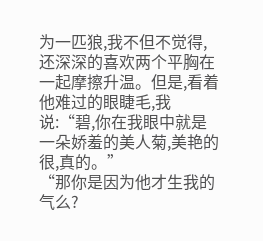为一匹狼,我不但不觉得,还深深的喜欢两个平胸在一起摩擦升温。但是,看着他难过的眼睫毛,我说:“碧,你在我眼中就是一朵娇羞的美人菊,美艳的很,真的。”
“那你是因为他才生我的气么?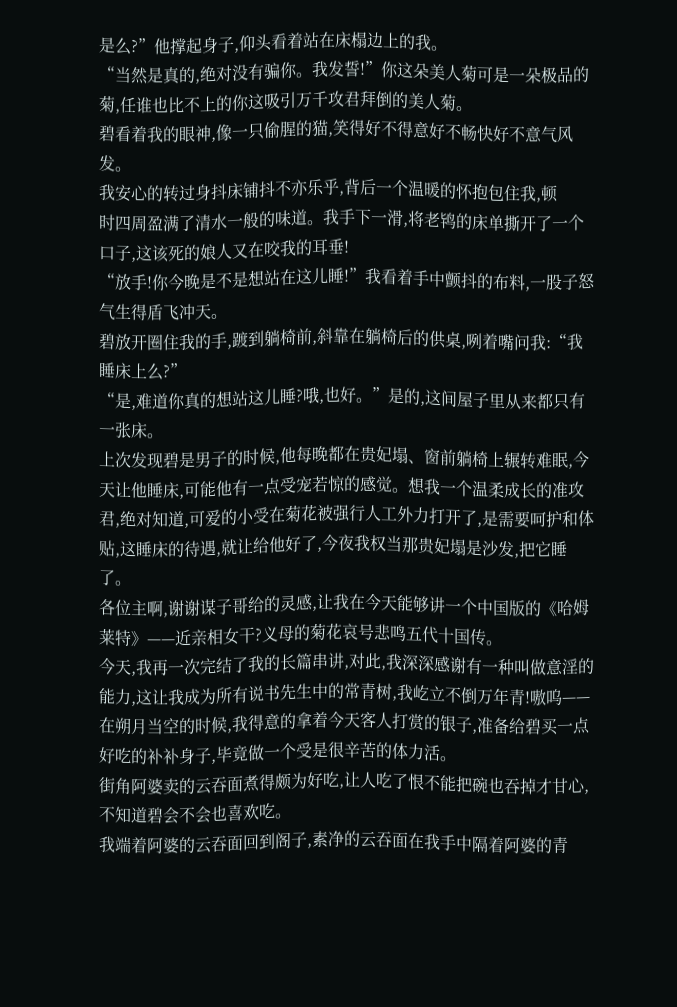是么?”他撑起身子,仰头看着站在床榻边上的我。
“当然是真的,绝对没有骗你。我发誓!”你这朵美人菊可是一朵极品的菊,任谁也比不上的你这吸引万千攻君拜倒的美人菊。
碧看着我的眼神,像一只偷腥的猫,笑得好不得意好不畅快好不意气风发。
我安心的转过身抖床铺抖不亦乐乎,背后一个温暖的怀抱包住我,顿
时四周盈满了清水一般的味道。我手下一滑,将老鸨的床单撕开了一个口子,这该死的娘人又在咬我的耳垂!
“放手!你今晚是不是想站在这儿睡!”我看着手中颤抖的布料,一股子怒气生得盾飞冲天。
碧放开圈住我的手,踱到躺椅前,斜靠在躺椅后的供桌,咧着嘴问我:“我睡床上么?”
“是,难道你真的想站这儿睡?哦,也好。”是的,这间屋子里从来都只有一张床。
上次发现碧是男子的时候,他每晚都在贵妃塌、窗前躺椅上辗转难眠,今天让他睡床,可能他有一点受宠若惊的感觉。想我一个温柔成长的准攻君,绝对知道,可爱的小受在菊花被强行人工外力打开了,是需要呵护和体贴,这睡床的待遇,就让给他好了,今夜我权当那贵妃塌是沙发,把它睡了。
各位主啊,谢谢谋子哥给的灵感,让我在今天能够讲一个中国版的《哈姆莱特》——近亲相女干?义母的菊花哀号悲鸣五代十国传。
今天,我再一次完结了我的长篇串讲,对此,我深深感谢有一种叫做意淫的能力,这让我成为所有说书先生中的常青树,我屹立不倒万年青!嗷呜——
在朔月当空的时候,我得意的拿着今天客人打赏的银子,准备给碧买一点好吃的补补身子,毕竟做一个受是很辛苦的体力活。
街角阿婆卖的云吞面煮得颇为好吃,让人吃了恨不能把碗也吞掉才甘心,不知道碧会不会也喜欢吃。
我端着阿婆的云吞面回到阁子,素净的云吞面在我手中隔着阿婆的青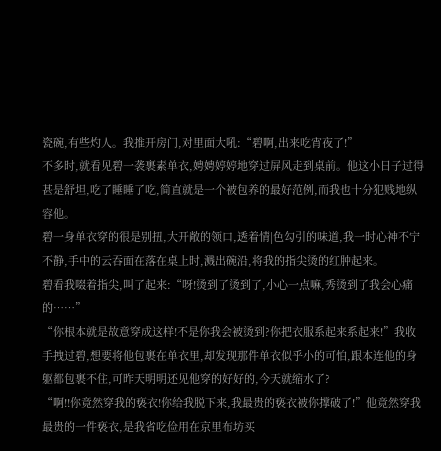瓷碗,有些灼人。我推开房门,对里面大吼:“碧啊,出来吃宵夜了!”
不多时,就看见碧一袭裹素单衣,娉娉婷婷地穿过屏风走到桌前。他这小日子过得甚是舒坦,吃了睡睡了吃,简直就是一个被包养的最好范例,而我也十分犯贱地纵容他。
碧一身单衣穿的很是别扭,大开敞的领口,透着情|色勾引的味道,我一时心神不宁不静,手中的云吞面在落在桌上时,溅出碗沿,将我的指尖烫的红肿起来。
碧看我啜着指尖,叫了起来:“呀!烫到了烫到了,小心一点嘛,秀烫到了我会心痛的……”
“你根本就是故意穿成这样!不是你我会被烫到?你把衣服系起来系起来!”我收手拽过碧,想要将他包裹在单衣里,却发现那件单衣似乎小的可怕,跟本连他的身躯都包裹不住,可昨天明明还见他穿的好好的,今天就缩水了?
“啊!!你竟然穿我的亵衣!你给我脱下来,我最贵的亵衣被你撑破了!”他竟然穿我最贵的一件亵衣,是我省吃俭用在京里布坊买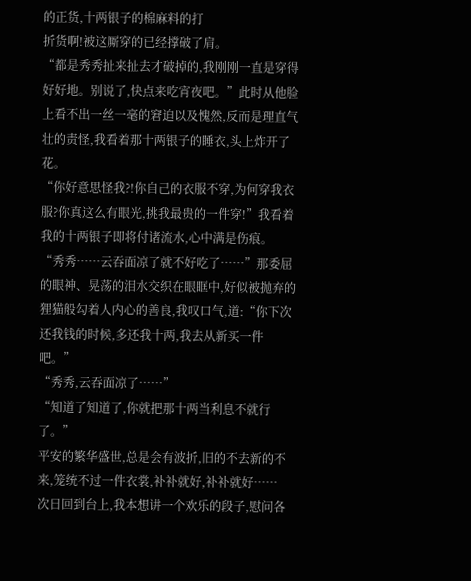的正货,十两银子的棉麻料的打
折货啊!被这厮穿的已经撑破了肩。
“都是秀秀扯来扯去才破掉的,我刚刚一直是穿得好好地。别说了,快点来吃宵夜吧。”此时从他脸上看不出一丝一毫的窘迫以及愧然,反而是理直气壮的责怪,我看着那十两银子的睡衣,头上炸开了花。
“你好意思怪我?!你自己的衣服不穿,为何穿我衣服?你真这么有眼光,挑我最贵的一件穿!”我看着我的十两银子即将付诸流水,心中满是伤痕。
“秀秀……云吞面凉了就不好吃了……”那委屈的眼神、晃荡的泪水交织在眼眶中,好似被抛弃的狸猫般勾着人内心的善良,我叹口气,道:“你下次还我钱的时候,多还我十两,我去从新买一件吧。”
“秀秀,云吞面凉了……”
“知道了知道了,你就把那十两当利息不就行了。”
平安的繁华盛世,总是会有波折,旧的不去新的不来,笼统不过一件衣裳,补补就好,补补就好……
次日回到台上,我本想讲一个欢乐的段子,慰问各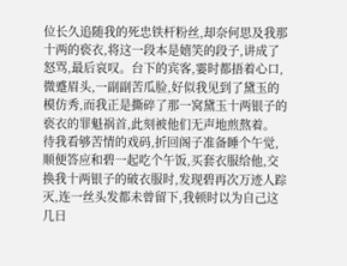位长久追随我的死忠铁杆粉丝,却奈何思及我那十两的亵衣,将这一段本是嬉笑的段子,讲成了怒骂,最后哀叹。台下的宾客,霎时都捂着心口,微蹙眉头,一副副苦瓜脸,好似我见到了黛玉的模仿秀,而我正是撕碎了那一窝黛玉十两银子的亵衣的罪魁祸首,此刻被他们无声地煎熬着。
待我看够苦情的戏码,折回阁子准备睡个午觉,顺便答应和碧一起吃个午饭,买套衣服给他,交换我十两银子的破衣服时,发现碧再次万迹人踪灭,连一丝头发都未曾留下,我顿时以为自己这几日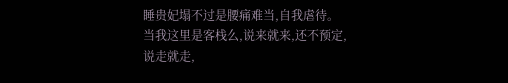睡贵妃塌不过是腰痛难当,自我虐待。
当我这里是客栈么,说来就来,还不预定,说走就走,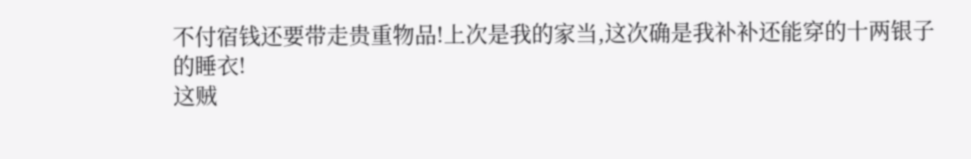不付宿钱还要带走贵重物品!上次是我的家当,这次确是我补补还能穿的十两银子的睡衣!
这贼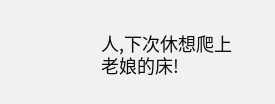人,下次休想爬上老娘的床!